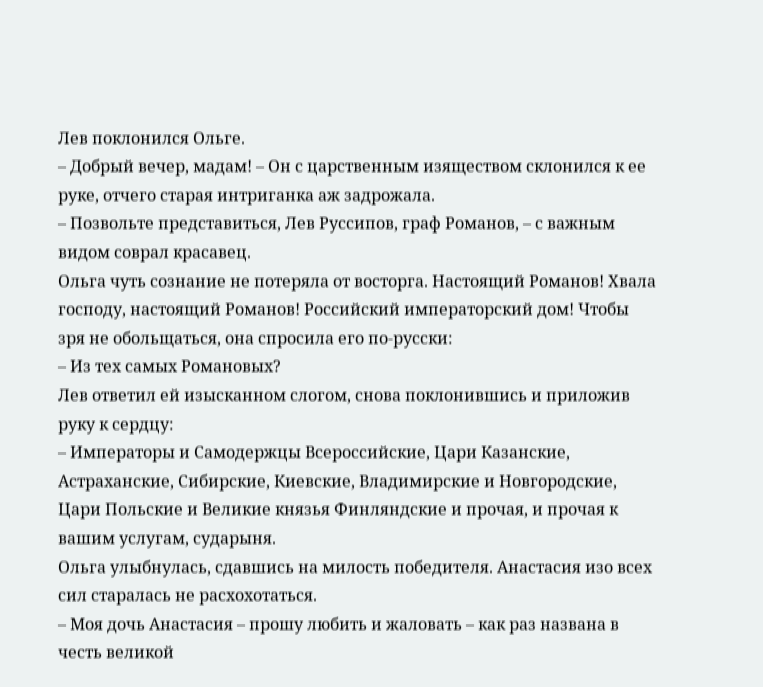Лев поклонился Ольге.
– Добрый вечер, мадам! – Он с царственным изяществом склонился к ее руке, отчего старая интриганка аж задрожала.
– Позвольте представиться, Лев Руссипов, граф Романов, – с важным видом соврал красавец.
Ольга чуть сознание не потеряла от восторга. Настоящий Романов! Хвала господу, настоящий Романов! Российский императорский дом! Чтобы зря не обольщаться, она спросила его по‐русски:
– Из тех самых Романовых?
Лев ответил ей изысканном слогом, снова поклонившись и приложив руку к сердцу:
– Императоры и Самодержцы Всероссийские, Цари Казанские, Астраханские, Сибирские, Киевские, Владимирские и Новгородские, Цари Польские и Великие князья Финляндские и прочая, и прочая к вашим услугам, сударыня.
Ольга улыбнулась, сдавшись на милость победителя. Анастасия изо всех сил старалась не расхохотаться.
– Моя дочь Анастасия – прошу любить и жаловать – как раз названа в честь великой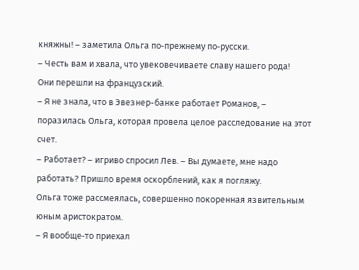княжны! – заметила Ольга по‐прежнему по‐русски.
– Честь вам и хвала, что увековечиваете славу нашего рода!
Они перешли на французский.
– Я не знала, что в Эвезнер-банке работает Романов, – поразилась Ольга, которая провела целое расследование на этот счет.
– Работает? – игриво спросил Лев. – Вы думаете, мне надо работать? Пришло время оскорблений, как я погляжу.
Ольга тоже рассмеялась, совершенно покоренная язвительным юным аристократом.
– Я вообще‐то приехал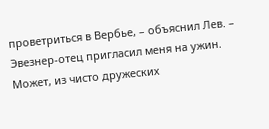проветриться в Вербье, – объяснил Лев. – Эвезнер-отец пригласил меня на ужин. Может, из чисто дружеских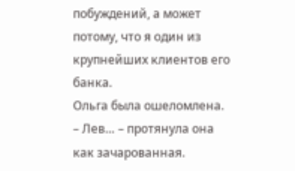побуждений, а может потому, что я один из крупнейших клиентов его банка.
Ольга была ошеломлена.
– Лев… – протянула она как зачарованная.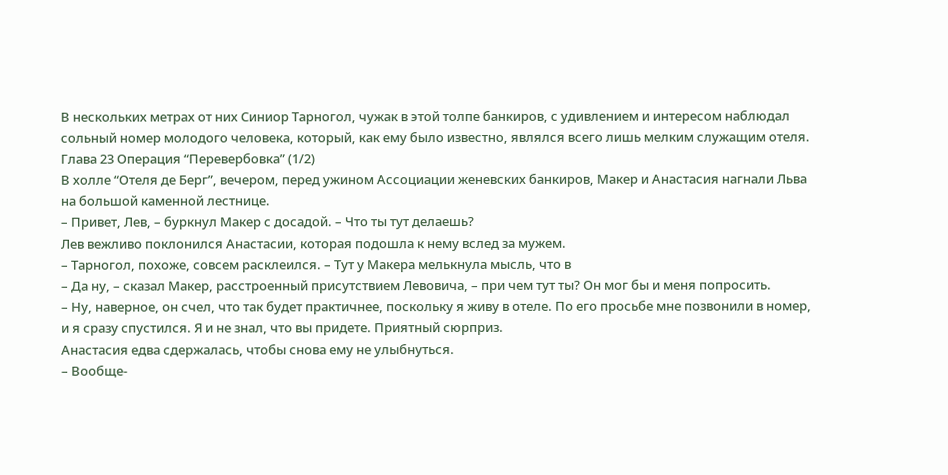В нескольких метрах от них Синиор Тарногол, чужак в этой толпе банкиров, с удивлением и интересом наблюдал сольный номер молодого человека, который, как ему было известно, являлся всего лишь мелким служащим отеля.
Глава 23 Операция “Перевербовка” (1/2)
В холле “Отеля де Берг”, вечером, перед ужином Ассоциации женевских банкиров, Макер и Анастасия нагнали Льва на большой каменной лестнице.
– Привет, Лев, – буркнул Макер с досадой. – Что ты тут делаешь?
Лев вежливо поклонился Анастасии, которая подошла к нему вслед за мужем.
– Тарногол, похоже, совсем расклеился. – Тут у Макера мелькнула мысль, что в
– Да ну, – сказал Макер, расстроенный присутствием Левовича, – при чем тут ты? Он мог бы и меня попросить.
– Ну, наверное, он счел, что так будет практичнее, поскольку я живу в отеле. По его просьбе мне позвонили в номер, и я сразу спустился. Я и не знал, что вы придете. Приятный сюрприз.
Анастасия едва сдержалась, чтобы снова ему не улыбнуться.
– Вообще‐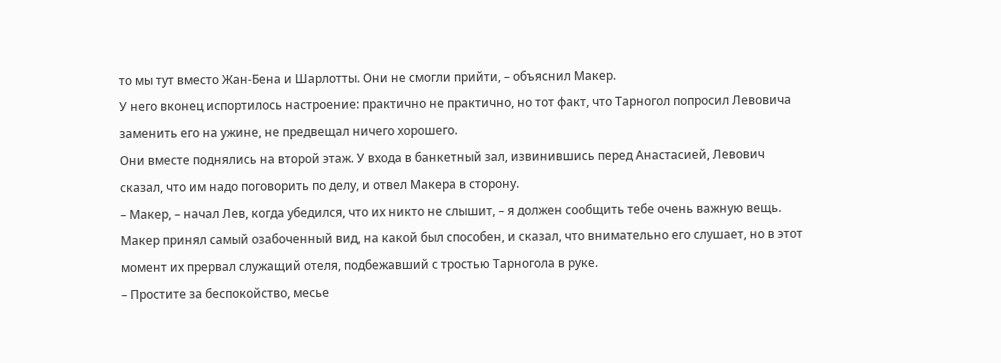то мы тут вместо Жан-Бена и Шарлотты. Они не смогли прийти, – объяснил Макер.
У него вконец испортилось настроение: практично не практично, но тот факт, что Тарногол попросил Левовича заменить его на ужине, не предвещал ничего хорошего.
Они вместе поднялись на второй этаж. У входа в банкетный зал, извинившись перед Анастасией, Левович сказал, что им надо поговорить по делу, и отвел Макера в сторону.
– Макер, – начал Лев, когда убедился, что их никто не слышит, – я должен сообщить тебе очень важную вещь.
Макер принял самый озабоченный вид, на какой был способен, и сказал, что внимательно его слушает, но в этот момент их прервал служащий отеля, подбежавший с тростью Тарногола в руке.
– Простите за беспокойство, месье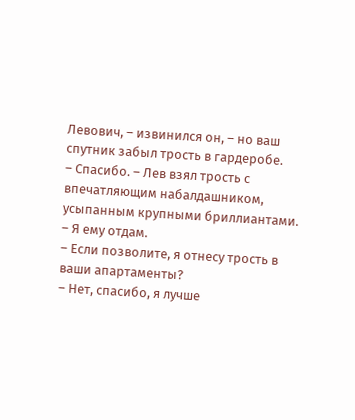Левович, – извинился он, – но ваш спутник забыл трость в гардеробе.
– Спасибо. – Лев взял трость с впечатляющим набалдашником, усыпанным крупными бриллиантами. – Я ему отдам.
– Если позволите, я отнесу трость в ваши апартаменты?
– Нет, спасибо, я лучше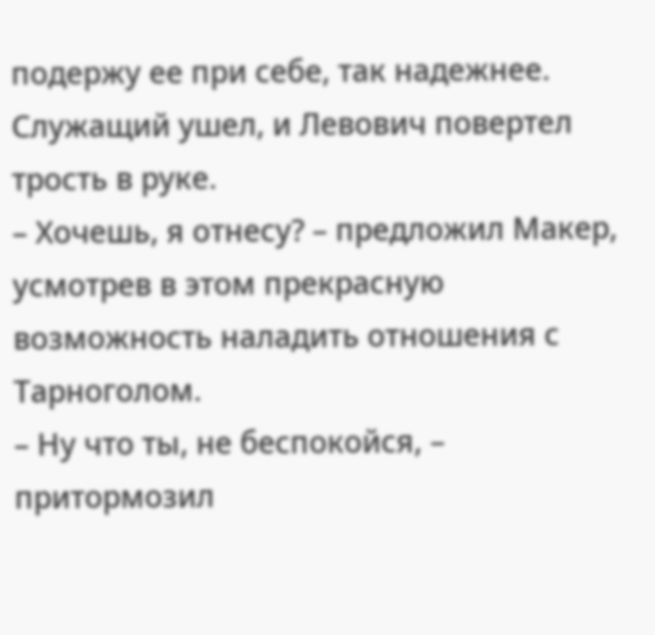подержу ее при себе, так надежнее.
Служащий ушел, и Левович повертел трость в руке.
– Хочешь, я отнесу? – предложил Макер, усмотрев в этом прекрасную возможность наладить отношения с Тарноголом.
– Ну что ты, не беспокойся, – притормозил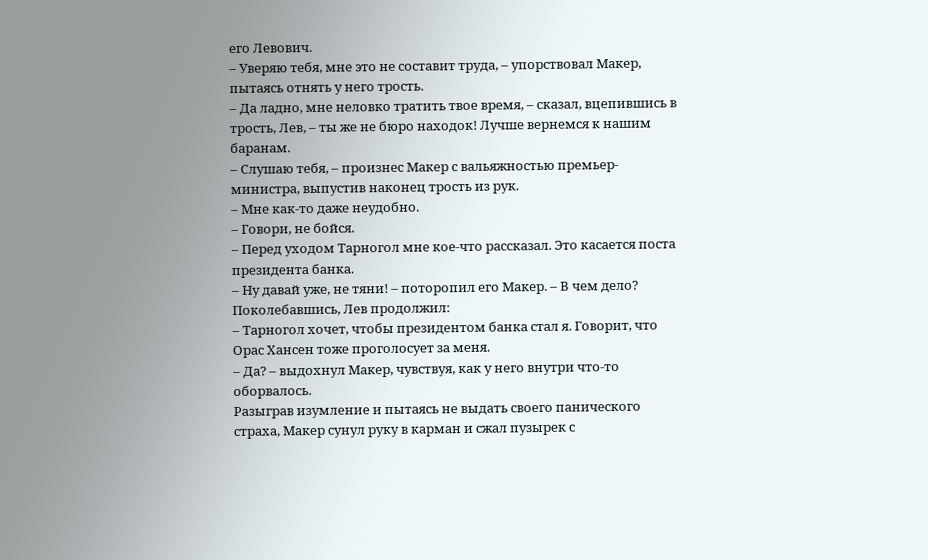его Левович.
– Уверяю тебя, мне это не составит труда, – упорствовал Макер, пытаясь отнять у него трость.
– Да ладно, мне неловко тратить твое время, – сказал, вцепившись в трость, Лев, – ты же не бюро находок! Лучше вернемся к нашим баранам.
– Слушаю тебя, – произнес Макер с вальяжностью премьер-министра, выпустив наконец трость из рук.
– Мне как‐то даже неудобно.
– Говори, не бойся.
– Перед уходом Тарногол мне кое‐что рассказал. Это касается поста президента банка.
– Ну давай уже, не тяни! – поторопил его Макер. – В чем дело?
Поколебавшись, Лев продолжил:
– Тарногол хочет, чтобы президентом банка стал я. Говорит, что Орас Хансен тоже проголосует за меня.
– Да? – выдохнул Макер, чувствуя, как у него внутри что‐то оборвалось.
Разыграв изумление и пытаясь не выдать своего панического страха, Макер сунул руку в карман и сжал пузырек с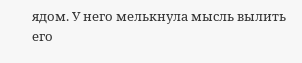ядом. У него мелькнула мысль вылить его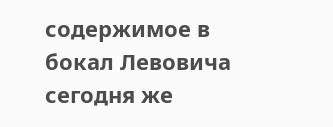содержимое в бокал Левовича сегодня же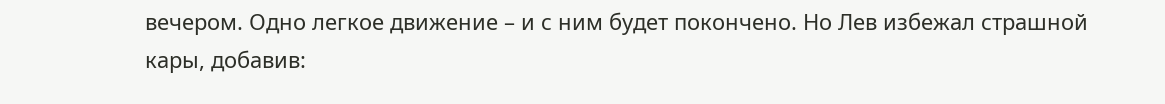вечером. Одно легкое движение – и с ним будет покончено. Но Лев избежал страшной кары, добавив: